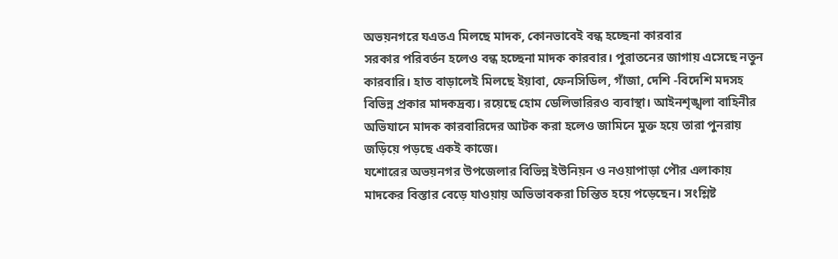অভয়নগরে যএতএ মিলছে মাদক, কোনভাবেই বন্ধ হচ্ছেনা কারবার
সরকার পরিবর্তন হলেও বন্ধ হচ্ছেনা মাদক কারবার। পুরাতনের জাগায় এসেছে নতুন কারবারি। হাত বাড়ালেই মিলছে ইয়াবা, ফেনসিডিল, গাঁজা, দেশি -বিদেশি মদসহ বিভিন্ন প্রকার মাদকদ্রব্য। রয়েছে হোম ডেলিভারিরও ব্যবাস্থা। আইনশৃঙ্খলা বাহিনীর অভিযানে মাদক কারবারিদের আটক করা হলেও জামিনে মুক্ত হয়ে তারা পুনরায় জড়িয়ে পড়ছে একই কাজে।
যশোরের অভয়নগর উপজেলার বিভিন্ন ইউনিয়ন ও নওয়াপাড়া পৌর এলাকায় মাদকের বিস্তার বেড়ে যাওয়ায় অভিভাবকরা চিন্তিত হয়ে পড়েছেন। সংশ্লিষ্ট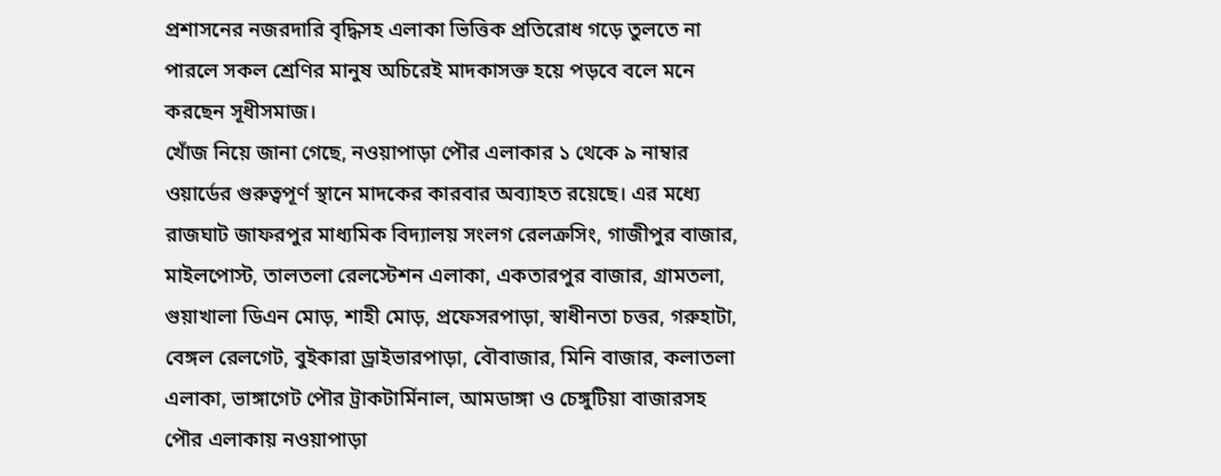প্রশাসনের নজরদারি বৃদ্ধিসহ এলাকা ভিত্তিক প্রতিরোধ গড়ে তুলতে না পারলে সকল শ্রেণির মানুষ অচিরেই মাদকাসক্ত হয়ে পড়বে বলে মনে করছেন সূধীসমাজ।
খোঁজ নিয়ে জানা গেছে, নওয়াপাড়া পৌর এলাকার ১ থেকে ৯ নাম্বার ওয়ার্ডের গুরুত্বপূর্ণ স্থানে মাদকের কারবার অব্যাহত রয়েছে। এর মধ্যে রাজঘাট জাফরপুর মাধ্যমিক বিদ্যালয় সংলগ রেলক্রসিং, গাজীপুর বাজার, মাইলপোস্ট, তালতলা রেলস্টেশন এলাকা, একতারপুর বাজার, গ্রামতলা, গুয়াখালা ডিএন মোড়, শাহী মোড়, প্রফেসরপাড়া, স্বাধীনতা চত্তর, গরুহাটা, বেঙ্গল রেলগেট, বুইকারা ড্রাইভারপাড়া, বৌবাজার, মিনি বাজার, কলাতলা এলাকা, ভাঙ্গাগেট পৌর ট্রাকটার্মিনাল, আমডাঙ্গা ও চেঙ্গুটিয়া বাজারসহ পৌর এলাকায় নওয়াপাড়া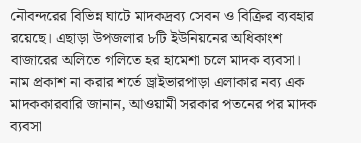নৌবন্দরের বিভিন্ন ঘাটে মাদকদ্রব্য সেবন ও বিক্রির ব্যবহার রয়েছে। এছাড়া উপজলার ৮টি ইউনিয়নের অধিকাংশ বাজারের অলিতে গলিতে হর হামেশা চলে মাদক ব্যবসা।
নাম প্রকাশ না করার শর্তে ড্রাইভারপাড়া এলাকার নব্য এক মাদককারবারি জানান, আওয়ামী সরকার পতনের পর মাদক ব্যবসা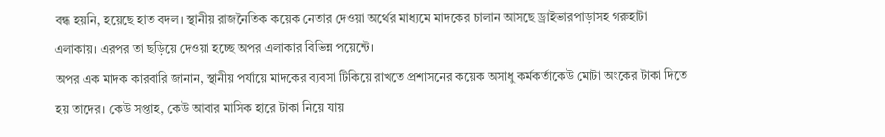বন্ধ হয়নি, হয়েছে হাত বদল। স্থানীয় রাজনৈতিক কয়েক নেতার দেওয়া অর্থের মাধ্যমে মাদকের চালান আসছে ড্রাইভারপাড়াসহ গরুহাটা এলাকায়। এরপর তা ছড়িয়ে দেওয়া হচ্ছে অপর এলাকার বিভিন্ন পয়েন্টে।
অপর এক মাদক কারবারি জানান, স্থানীয় পর্যায়ে মাদকের ব্যবসা টিকিয়ে রাখতে প্রশাসনের কয়েক অসাধু কর্মকর্তাকেউ মোটা অংকের টাকা দিতে হয় তাদের। কেউ সপ্তাহ, কেউ আবার মাসিক হারে টাকা নিয়ে যায়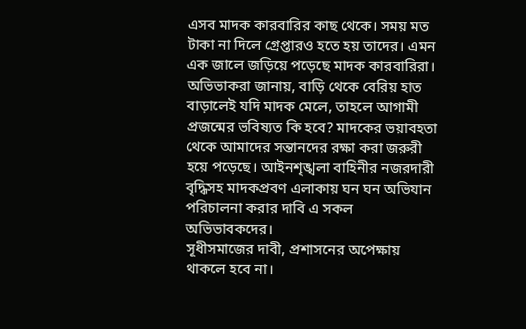এসব মাদক কারবারির কাছ থেকে। সময় মত টাকা না দিলে গ্রেপ্তারও হতে হয় তাদের। এমন এক জালে জড়িয়ে পড়েছে মাদক কারবারিরা।
অভিভাকরা জানায়, বাড়ি থেকে বেরিয় হাত বাড়ালেই যদি মাদক মেলে, তাহলে আগামী প্রজন্মের ভবিষ্যত কি হবে? মাদকের ভয়াবহতা থেকে আমাদের সন্তানদের রক্ষা করা জরুরী হয়ে পড়েছে। আইনশৃঙ্খলা বাহিনীর নজরদারী বৃদ্ধিসহ মাদকপ্রবণ এলাকায় ঘন ঘন অভিযান পরিচালনা করার দাবি এ সকল অভিভাবকদের।
সূধীসমাজের দাবী, প্রশাসনের অপেক্ষায় থাকলে হবে না।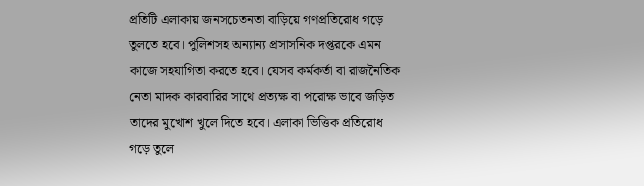প্রতিটি এলাকায় জনসচেতনতা বাড়িয়ে গণপ্রতিরোধ গড়ে তুলতে হবে। পুলিশসহ অন্যান্য প্রসাসনিক দপ্তরকে এমন কাজে সহযাগিতা করতে হবে। যেসব কর্মকর্তা বা রাজনৈতিক নেতা মাদক কারবারির সাথে প্রত্যক্ষ বা পরোক্ষ ভাবে জড়িত তাদের মুখোশ খুলে দিতে হবে। এলাকা ভিত্তিক প্রতিরোধ গড়ে তুলে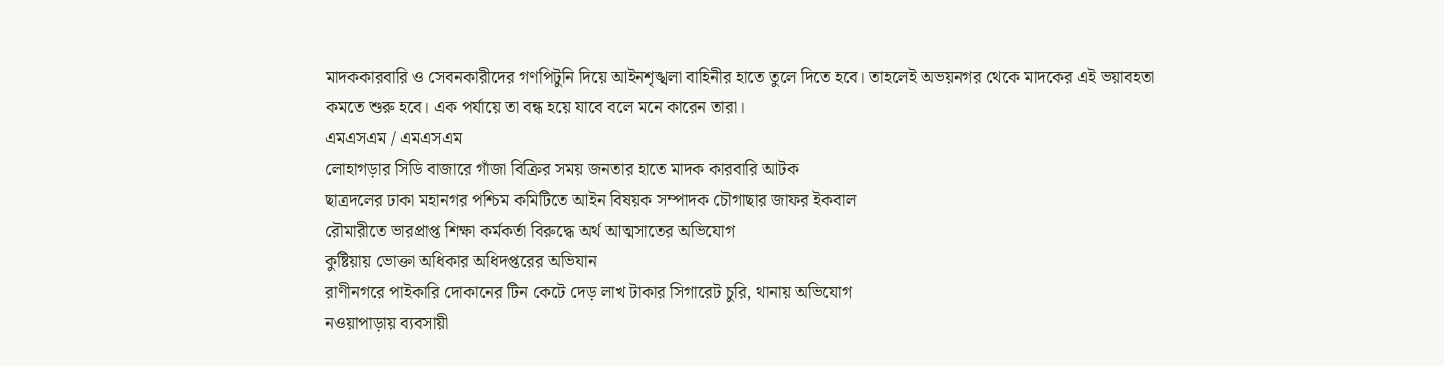মাদককারবারি ও সেবনকারীদের গণপিটুনি দিয়ে আইনশৃঙ্খলা বাহিনীর হাতে তুলে দিতে হবে। তাহলেই অভয়নগর থেকে মাদকের এই ভয়াবহতা কমতে শুরু হবে। এক পর্যায়ে তা বন্ধ হয়ে যাবে বলে মনে কারেন তারা।
এমএসএম / এমএসএম
লোহাগড়ার সিডি বাজারে গাঁজা বিক্রির সময় জনতার হাতে মাদক কারবারি আটক
ছাত্রদলের ঢাকা মহানগর পশ্চিম কমিটিতে আইন বিষয়ক সম্পাদক চৌগাছার জাফর ইকবাল
রৌমারীতে ভারপ্রাপ্ত শিক্ষা কর্মকর্তা বিরুদ্ধে অর্থ আত্মসাতের অভিযোগ
কুষ্টিয়ায় ভোক্তা অধিকার অধিদপ্তরের অভিযান
রাণীনগরে পাইকারি দোকানের টিন কেটে দেড় লাখ টাকার সিগারেট চুরি, থানায় অভিযোগ
নওয়াপাড়ায় ব্যবসায়ী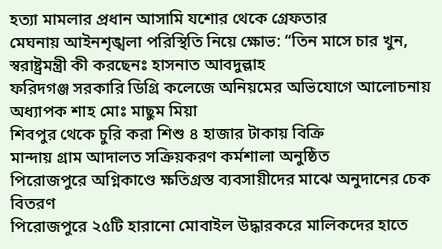হত্যা মামলার প্রধান আসামি যশোর থেকে গ্রেফতার
মেঘনায় আইনশৃঙ্খলা পরিস্থিতি নিয়ে ক্ষোভ: “তিন মাসে চার খুন, স্বরাষ্ট্রমন্ত্রী কী করছেনঃ হাসনাত আবদুল্লাহ
ফরিদগঞ্জ সরকারি ডিগ্রি কলেজে অনিয়মের অভিযোগে আলোচনায় অধ্যাপক শাহ মোঃ মাছুম মিয়া
শিবপুর থেকে চুরি করা শিশু ৪ হাজার টাকায় বিক্রি
মান্দায় গ্রাম আদালত সক্রিয়করণ কর্মশালা অনুষ্ঠিত
পিরোজপুরে অগ্নিকাণ্ডে ক্ষতিগ্রস্ত ব্যবসায়ীদের মাঝে অনুদানের চেক বিতরণ
পিরোজপুরে ২৫টি হারানো মোবাইল উদ্ধারকরে মালিকদের হাতে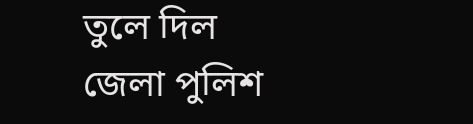তুলে দিল জেলা পুলিশ